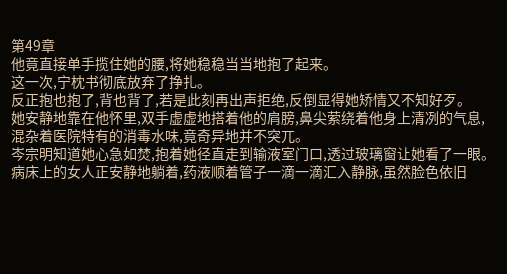第49章
他竟直接单手揽住她的腰,将她稳稳当当地抱了起来。
这一次,宁枕书彻底放弃了挣扎。
反正抱也抱了,背也背了,若是此刻再出声拒绝,反倒显得她矫情又不知好歹。
她安静地靠在他怀里,双手虚虚地搭着他的肩膀,鼻尖萦绕着他身上清冽的气息,混杂着医院特有的消毒水味,竟奇异地并不突兀。
岑宗明知道她心急如焚,抱着她径直走到输液室门口,透过玻璃窗让她看了一眼。
病床上的女人正安静地躺着,药液顺着管子一滴一滴汇入静脉,虽然脸色依旧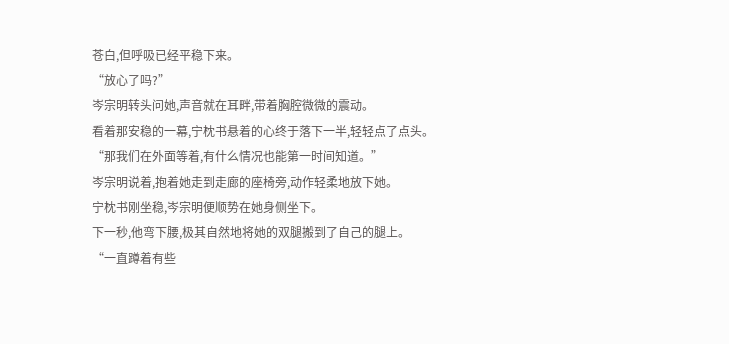苍白,但呼吸已经平稳下来。
“放心了吗?”
岑宗明转头问她,声音就在耳畔,带着胸腔微微的震动。
看着那安稳的一幕,宁枕书悬着的心终于落下一半,轻轻点了点头。
“那我们在外面等着,有什么情况也能第一时间知道。”
岑宗明说着,抱着她走到走廊的座椅旁,动作轻柔地放下她。
宁枕书刚坐稳,岑宗明便顺势在她身侧坐下。
下一秒,他弯下腰,极其自然地将她的双腿搬到了自己的腿上。
“一直蹲着有些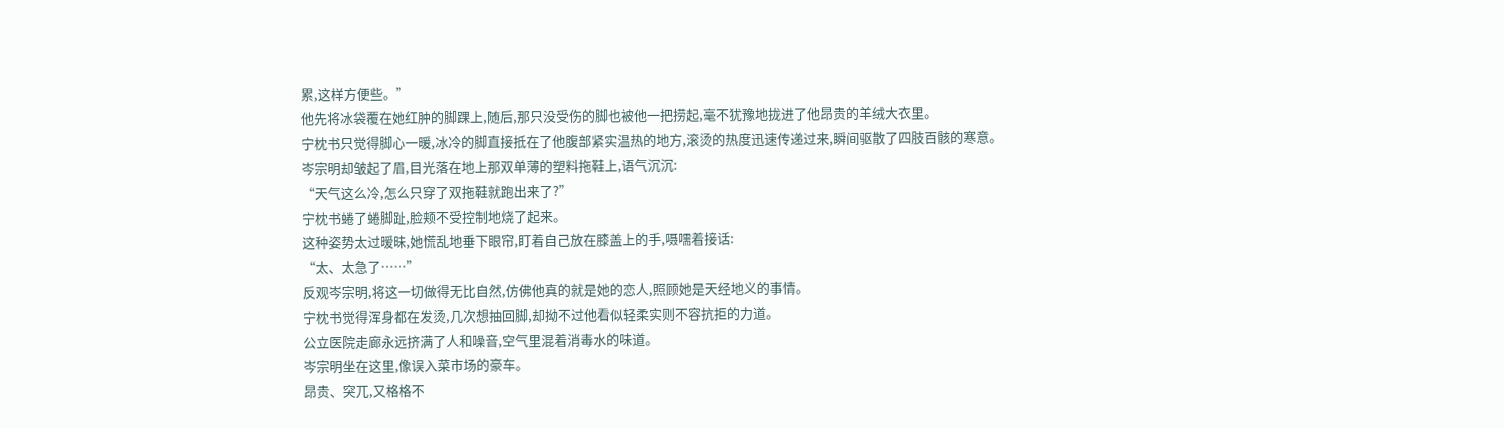累,这样方便些。”
他先将冰袋覆在她红肿的脚踝上,随后,那只没受伤的脚也被他一把捞起,毫不犹豫地拢进了他昂贵的羊绒大衣里。
宁枕书只觉得脚心一暖,冰冷的脚直接抵在了他腹部紧实温热的地方,滚烫的热度迅速传递过来,瞬间驱散了四肢百骸的寒意。
岑宗明却皱起了眉,目光落在地上那双单薄的塑料拖鞋上,语气沉沉:
“天气这么冷,怎么只穿了双拖鞋就跑出来了?”
宁枕书蜷了蜷脚趾,脸颊不受控制地烧了起来。
这种姿势太过暧昧,她慌乱地垂下眼帘,盯着自己放在膝盖上的手,嗫嚅着接话:
“太、太急了……”
反观岑宗明,将这一切做得无比自然,仿佛他真的就是她的恋人,照顾她是天经地义的事情。
宁枕书觉得浑身都在发烫,几次想抽回脚,却拗不过他看似轻柔实则不容抗拒的力道。
公立医院走廊永远挤满了人和噪音,空气里混着消毒水的味道。
岑宗明坐在这里,像误入菜市场的豪车。
昂贵、突兀,又格格不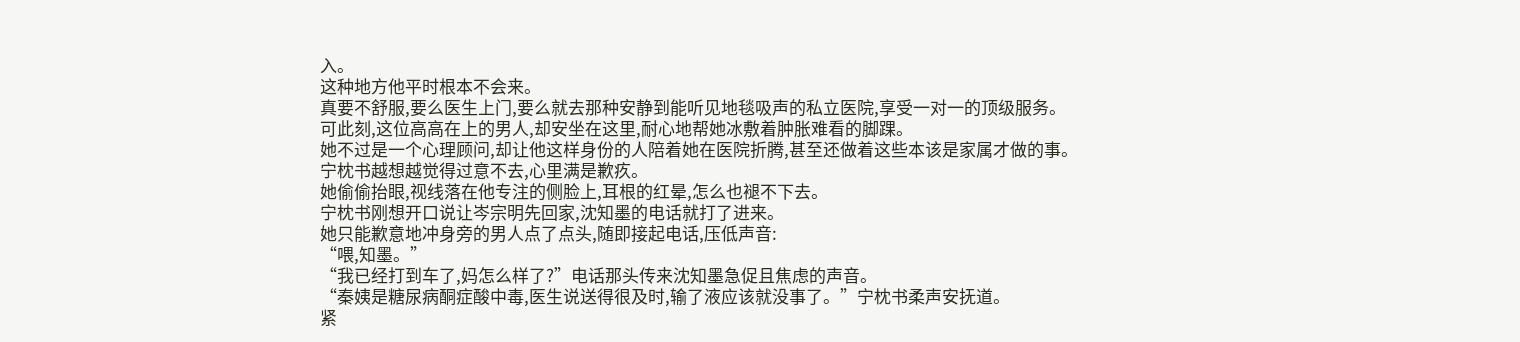入。
这种地方他平时根本不会来。
真要不舒服,要么医生上门,要么就去那种安静到能听见地毯吸声的私立医院,享受一对一的顶级服务。
可此刻,这位高高在上的男人,却安坐在这里,耐心地帮她冰敷着肿胀难看的脚踝。
她不过是一个心理顾问,却让他这样身份的人陪着她在医院折腾,甚至还做着这些本该是家属才做的事。
宁枕书越想越觉得过意不去,心里满是歉疚。
她偷偷抬眼,视线落在他专注的侧脸上,耳根的红晕,怎么也褪不下去。
宁枕书刚想开口说让岑宗明先回家,沈知墨的电话就打了进来。
她只能歉意地冲身旁的男人点了点头,随即接起电话,压低声音:
“喂,知墨。”
“我已经打到车了,妈怎么样了?”电话那头传来沈知墨急促且焦虑的声音。
“秦姨是糖尿病酮症酸中毒,医生说送得很及时,输了液应该就没事了。”宁枕书柔声安抚道。
紧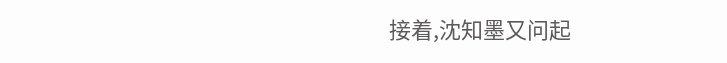接着,沈知墨又问起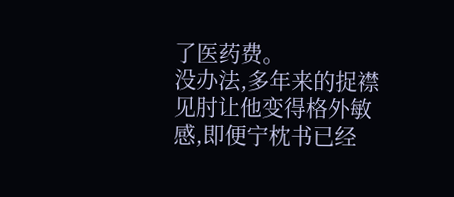了医药费。
没办法,多年来的捉襟见肘让他变得格外敏感,即便宁枕书已经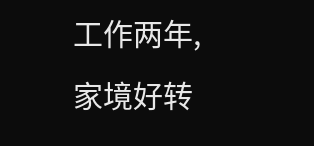工作两年,家境好转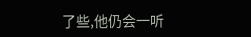了些,他仍会一听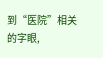到“医院”相关的字眼,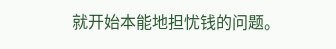就开始本能地担忧钱的问题。